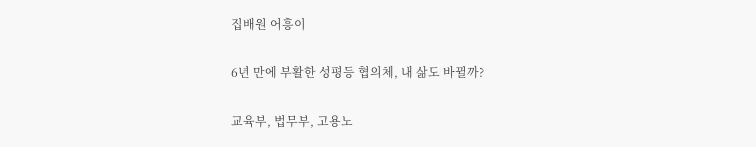집배원 어흥이

6년 만에 부활한 성평등 협의체, 내 삶도 바뀔까?

교육부, 법무부, 고용노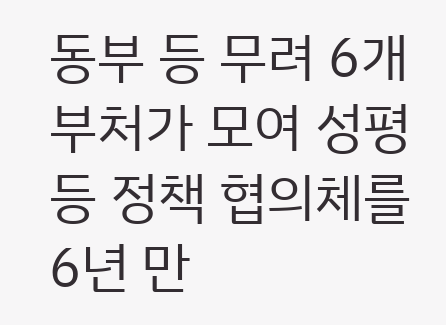동부 등 무려 6개 부처가 모여 성평등 정책 협의체를 6년 만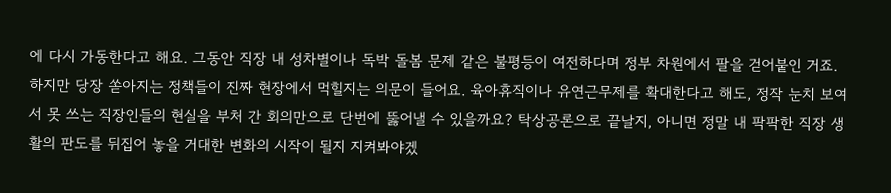에 다시 가동한다고 해요. 그동안 직장 내 성차별이나 독박 돌봄 문제 같은 불평등이 여전하다며 정부 차원에서 팔을 걷어붙인 거죠. 하지만 당장 쏟아지는 정책들이 진짜 현장에서 먹힐지는 의문이 들어요. 육아휴직이나 유연근무제를 확대한다고 해도, 정작 눈치 보여서 못 쓰는 직장인들의 현실을 부처 간 회의만으로 단번에 뚫어낼 수 있을까요? 탁상공론으로 끝날지, 아니면 정말 내 팍팍한 직장 생활의 판도를 뒤집어 놓을 거대한 변화의 시작이 될지 지켜봐야겠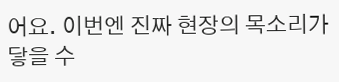어요. 이번엔 진짜 현장의 목소리가 닿을 수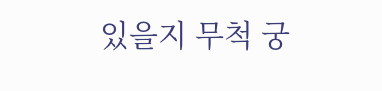있을지 무척 궁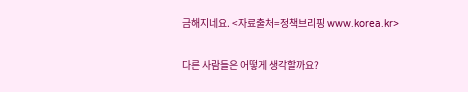금해지네요. <자료출처=정책브리핑 www.korea.kr>

다른 사람들은 어떻게 생각할까요?